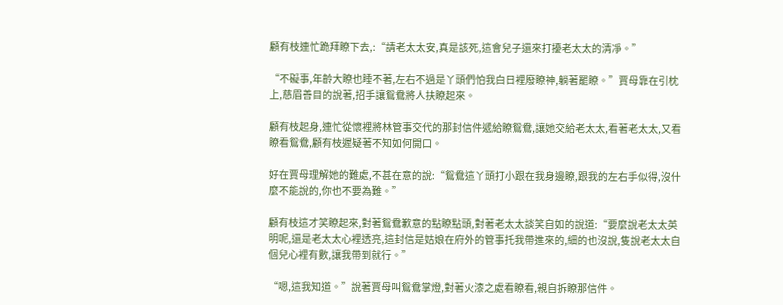顧有枝連忙跪拜瞭下去,:“請老太太安,真是該死,這會兒子還來打擾老太太的清凈。”

“不礙事,年齡大瞭也睡不著,左右不過是丫頭們怕我白日裡廢瞭神,躺著罷瞭。”賈母靠在引枕上,慈眉善目的說著,招手讓鴛鴦將人扶瞭起來。

顧有枝起身,連忙從懷裡將林管事交代的那封信件遞給瞭鴛鴦,讓她交給老太太,看著老太太,又看瞭看鴛鴦,顧有枝遲疑著不知如何開口。

好在賈母理解她的難處,不甚在意的說:“鴛鴦這丫頭打小跟在我身邊瞭,跟我的左右手似得,沒什麼不能說的,你也不要為難。”

顧有枝這才笑瞭起來,對著鴛鴦歉意的點瞭點頭,對著老太太談笑自如的說道:“要麼說老太太英明呢,還是老太太心裡透亮,這封信是姑娘在府外的管事托我帶進來的,細的也沒說,隻說老太太自個兒心裡有數,讓我帶到就行。”

“嗯,這我知道。”說著賈母叫鴛鴦掌燈,對著火漆之處看瞭看,親自拆瞭那信件。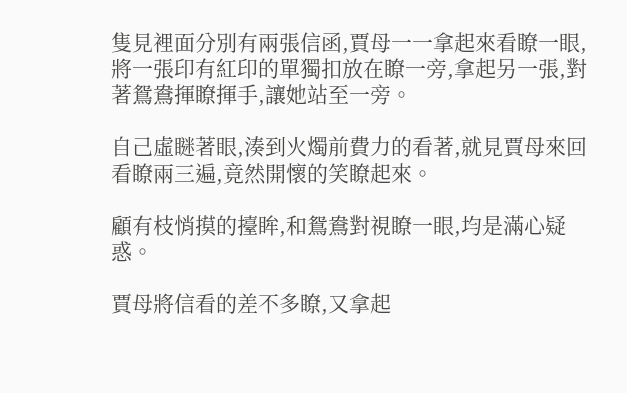隻見裡面分別有兩張信函,賈母一一拿起來看瞭一眼,將一張印有紅印的單獨扣放在瞭一旁,拿起另一張,對著鴛鴦揮瞭揮手,讓她站至一旁。

自己虛瞇著眼,湊到火燭前費力的看著,就見賈母來回看瞭兩三遍,竟然開懷的笑瞭起來。

顧有枝悄摸的擡眸,和鴛鴦對視瞭一眼,均是滿心疑惑。

賈母將信看的差不多瞭,又拿起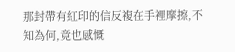那封帶有紅印的信反複在手裡摩擦,不知為何,竟也感慨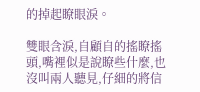的掉起瞭眼淚。

雙眼含淚,自顧自的搖瞭搖頭,嘴裡似是說瞭些什麼,也沒叫兩人聽見,仔細的將信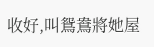收好,叫鴛鴦將她屋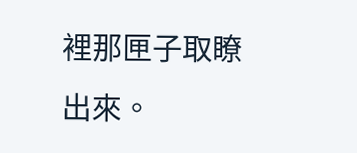裡那匣子取瞭出來。